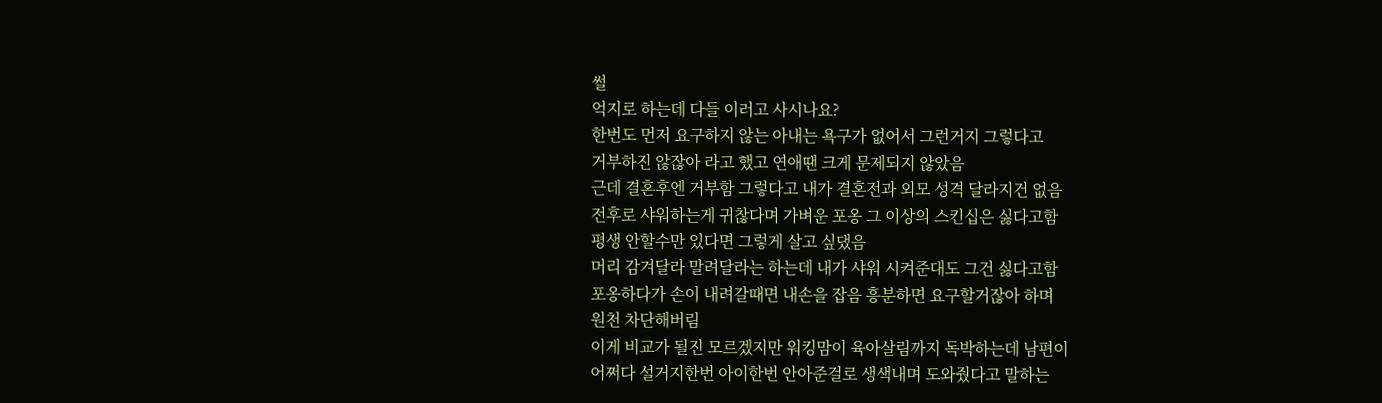썰
억지로 하는데 다들 이러고 사시나요?
한번도 먼저 요구하지 않는 아내는 욕구가 없어서 그런거지 그렇다고
거부하진 않잖아 라고 했고 연애땐 크게 문제되지 않았음
근데 결혼후엔 거부함 그렇다고 내가 결혼전과 외모 성격 달라지건 없음
전후로 샤워하는게 귀찮다며 가벼운 포옹 그 이상의 스킨십은 싫다고함
평생 안할수만 있다면 그렇게 살고 싶댔음
머리 감겨달라 말려달라는 하는데 내가 샤워 시켜준대도 그건 싫다고함
포옹하다가 손이 내려갈때면 내손을 잡음 흥분하면 요구할거잖아 하며
원천 차단해버림
이게 비교가 될진 모르겠지만 워킹맘이 육아살림까지 독박하는데 남편이
어쩌다 설거지한번 아이한번 안아준걸로 생색내며 도와줬다고 말하는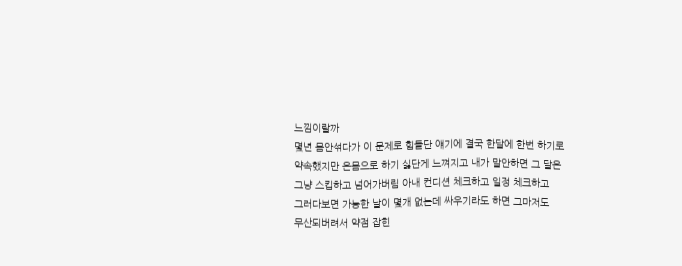느낌이랄까
몇년 몸안섞다가 이 문제로 힘들단 얘기에 결국 한달에 한번 하기로
약속했지만 온몸으로 하기 싫단게 느껴지고 내가 말안하면 그 달은
그냥 스킵하고 넘어가버림 아내 컨디션 체크하고 일정 체크하고
그러다보면 가능한 날이 몇개 없는데 싸우기라도 하면 그마저도
무산되버려서 약점 잡힌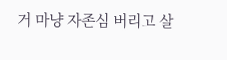거 마냥 자존심 버리고 살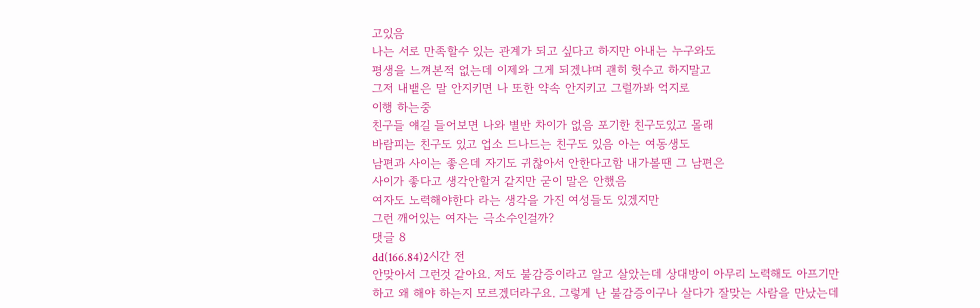고있음
나는 서로 만족할수 있는 관계가 되고 싶다고 하지만 아내는 누구와도
평생을 느껴본적 없는데 이제와 그게 되겠냐며 괜히 헛수고 하지말고
그저 내뱉은 말 안지키면 나 또한 약속 안지키고 그럴까봐 억지로
이행 하는중
친구들 얘길 들어보면 나와 별반 차이가 없음 포기한 친구도있고 몰래
바람피는 친구도 있고 업소 드나드는 친구도 있음 아는 여동생도
남편과 사이는 좋은데 자기도 귀찮아서 안한다고함 내가볼땐 그 남편은
사이가 좋다고 생각안할거 같지만 굳이 말은 안했음
여자도 노력해야한다 라는 생각을 가진 여성들도 있겠지만
그런 깨어있는 여자는 극소수인걸까?
댓글 8
dd(166.84)2시간 전
안맞아서 그런것 같아요. 저도 불감증이라고 알고 살았는데 상대방이 아무리 노력해도 아프기만 하고 왜 해야 하는지 모르겠더라구요. 그렇게 난 불감증이구나 살다가 잘맞는 사람을 만났는데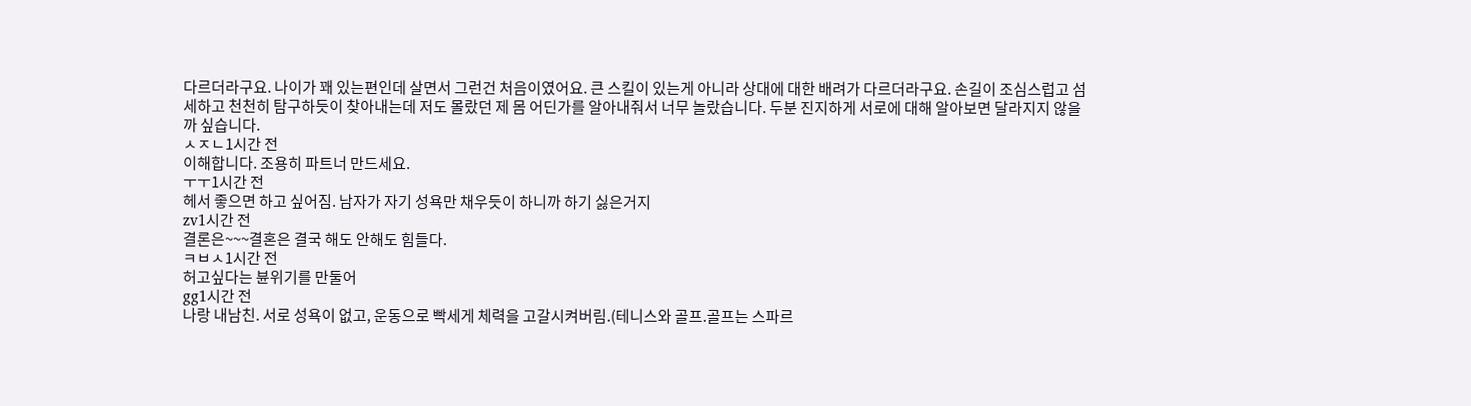다르더라구요. 나이가 꽤 있는편인데 살면서 그런건 처음이였어요. 큰 스킬이 있는게 아니라 상대에 대한 배려가 다르더라구요. 손길이 조심스럽고 섬세하고 천천히 탐구하듯이 찾아내는데 저도 몰랐던 제 몸 어딘가를 알아내줘서 너무 놀랐습니다. 두분 진지하게 서로에 대해 알아보면 달라지지 않을까 싶습니다.
ㅅㅈㄴ1시간 전
이해합니다. 조용히 파트너 만드세요.
ㅜㅜ1시간 전
헤서 좋으면 하고 싶어짐. 남자가 자기 성욕만 채우듯이 하니까 하기 싫은거지
zv1시간 전
결론은~~~결혼은 결국 해도 안해도 힘들다.
ㅋㅂㅅ1시간 전
허고싶다는 뷴위기를 만둘어
gg1시간 전
나랑 내남친. 서로 성욕이 없고, 운동으로 빡세게 체력을 고갈시켜버림.(테니스와 골프.골프는 스파르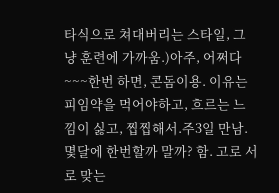타식으로 쳐대버리는 스타일, 그냥 훈련에 가까움.)아주, 어쩌다~~~한번 하면, 콘돔이용. 이유는 피임약을 먹어야하고, 흐르는 느낌이 싫고, 찝찝해서.주3일 만남. 몇달에 한번할까 말까? 함. 고로 서로 맞는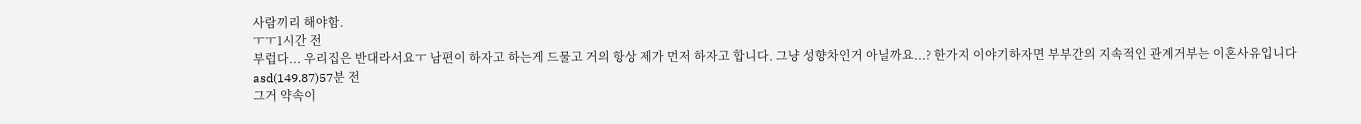사람끼리 해야함.
ㅜㅜ1시간 전
부럽다... 우리집은 반대라서요ㅜ 남편이 하자고 하는게 드물고 거의 항상 제가 먼저 하자고 합니다. 그냥 성향차인거 아닐까요...? 한가지 이야기하자면 부부간의 지속적인 관계거부는 이혼사유입니다
asd(149.87)57분 전
그거 약속이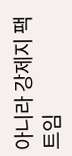아니라 강제지 팩트임